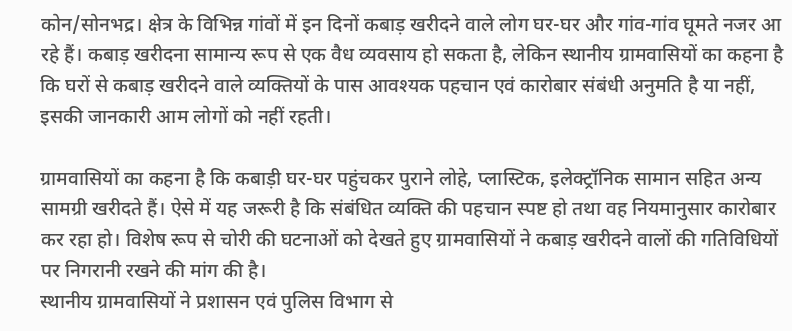कोन/सोनभद्र। क्षेत्र के विभिन्न गांवों में इन दिनों कबाड़ खरीदने वाले लोग घर-घर और गांव-गांव घूमते नजर आ रहे हैं। कबाड़ खरीदना सामान्य रूप से एक वैध व्यवसाय हो सकता है, लेकिन स्थानीय ग्रामवासियों का कहना है कि घरों से कबाड़ खरीदने वाले व्यक्तियों के पास आवश्यक पहचान एवं कारोबार संबंधी अनुमति है या नहीं, इसकी जानकारी आम लोगों को नहीं रहती।

ग्रामवासियों का कहना है कि कबाड़ी घर-घर पहुंचकर पुराने लोहे, प्लास्टिक, इलेक्ट्रॉनिक सामान सहित अन्य सामग्री खरीदते हैं। ऐसे में यह जरूरी है कि संबंधित व्यक्ति की पहचान स्पष्ट हो तथा वह नियमानुसार कारोबार कर रहा हो। विशेष रूप से चोरी की घटनाओं को देखते हुए ग्रामवासियों ने कबाड़ खरीदने वालों की गतिविधियों पर निगरानी रखने की मांग की है।
स्थानीय ग्रामवासियों ने प्रशासन एवं पुलिस विभाग से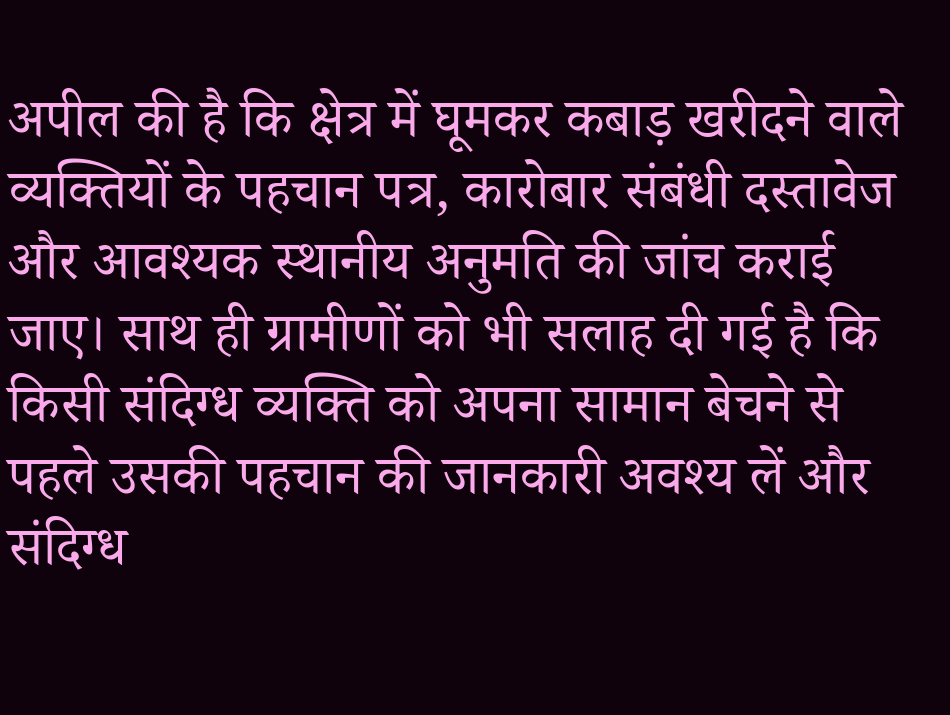अपील की है कि क्षेत्र में घूमकर कबाड़ खरीदने वाले व्यक्तियों के पहचान पत्र, कारोबार संबंधी दस्तावेज और आवश्यक स्थानीय अनुमति की जांच कराई जाए। साथ ही ग्रामीणों को भी सलाह दी गई है कि किसी संदिग्ध व्यक्ति को अपना सामान बेचने से पहले उसकी पहचान की जानकारी अवश्य लें और संदिग्ध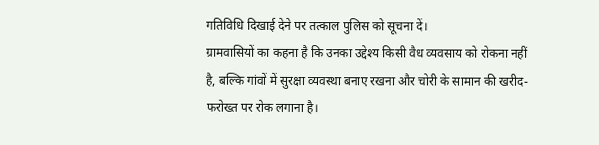गतिविधि दिखाई देने पर तत्काल पुलिस को सूचना दें।
ग्रामवासियों का कहना है कि उनका उद्देश्य किसी वैध व्यवसाय को रोकना नहीं है, बल्कि गांवों में सुरक्षा व्यवस्था बनाए रखना और चोरी के सामान की खरीद-फरोख्त पर रोक लगाना है।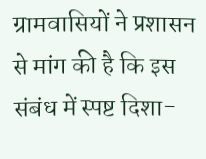ग्रामवासियों ने प्रशासन से मांग की है कि इस संबंध में स्पष्ट दिशा-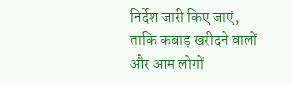निर्देश जारी किए जाएं, ताकि कबाड़ खरीदने वालों और आम लोगों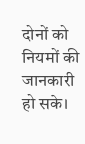दोनों को नियमों की जानकारी हो सके।